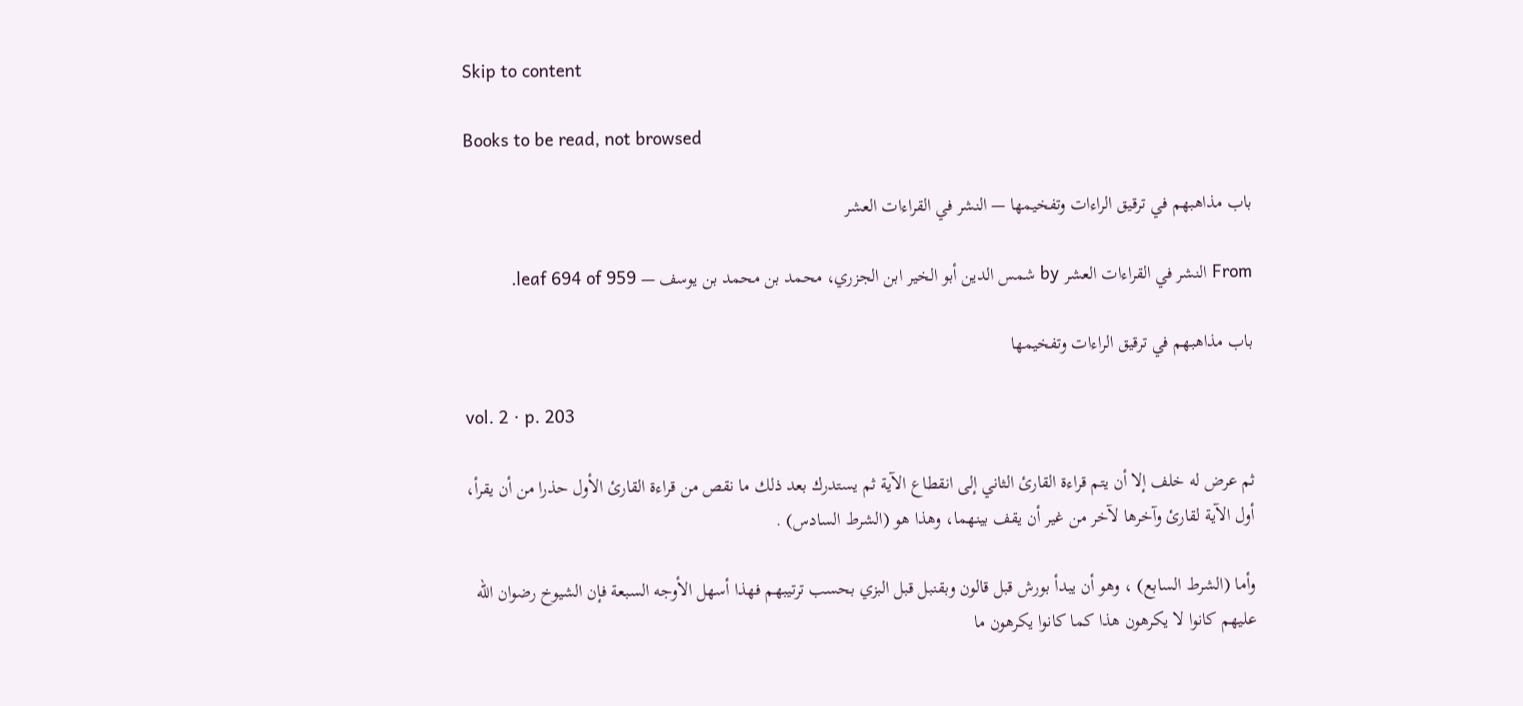Skip to content

Books to be read, not browsed

باب مذاهبهم في ترقيق الراءات وتفخيمها — النشر في القراءات العشر

From النشر في القراءات العشر by شمس الدين أبو الخير ابن الجزري، محمد بن محمد بن يوسف — leaf 694 of 959.

باب مذاهبهم في ترقيق الراءات وتفخيمها

vol. 2 · p. 203

ثم عرض له خلف إلا أن يتم قراءة القارئ الثاني إلى انقطاع الآية ثم يستدرك بعد ذلك ما نقص من قراءة القارئ الأول حذرا من أن يقرأ، أول الآية لقارئ وآخرها لآخر من غير أن يقف بينهما، وهذا هو (الشرط السادس) .

وأما (الشرط السابع) ، وهو أن يبدأ بورش قبل قالون وبقنبل قبل البزي بحسب ترتيبهم فهذا أسهل الأوجه السبعة فإن الشيوخ رضوان الله عليهم كانوا لا يكرهون هذا كما كانوا يكرهون ما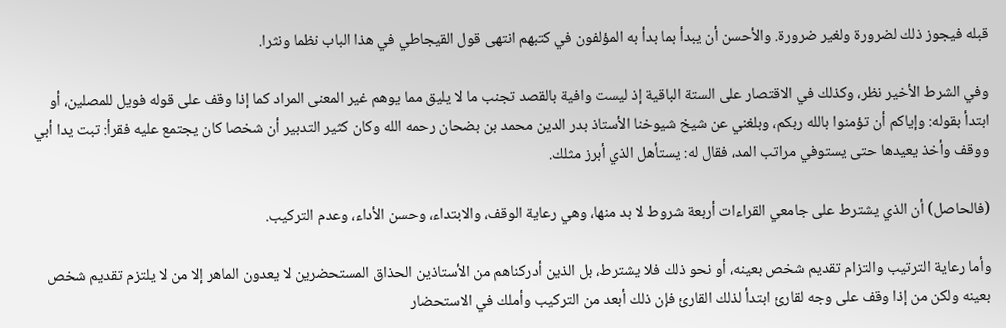قبله فيجوز ذلك لضرورة ولغير ضرورة. والأحسن أن يبدأ بما بدأ به المؤلفون في كتبهم انتهى قول القيجاطي في هذا الباب نظما ونثرا.

وفي الشرط الأخير نظر، وكذلك في الاقتصار على الستة الباقية إذ ليست وافية بالقصد تجنب ما لا يليق مما يوهم غير المعنى المراد كما إذا وقف على قوله فويل للمصلين، أو ابتدأ بقوله: وإياكم أن تؤمنوا بالله ربكم، وبلغني عن شيخ شيوخنا الأستاذ بدر الدين محمد بن بضحان رحمه الله وكان كثير التدبير أن شخصا كان يجتمع عليه فقرأ: تبت يدا أبي ووقف وأخذ يعيدها حتى يستوفي مراتب المد، فقال له: يستأهل الذي أبرز مثلك.

(فالحاصل) أن الذي يشترط على جامعي القراءات أربعة شروط لا بد منها، وهي رعاية الوقف، والابتداء، وحسن الأداء، وعدم التركيب.

وأما رعاية الترتيب والتزام تقديم شخص بعينه، أو نحو ذلك فلا يشترط، بل الذين أدركناهم من الأستاذين الحذاق المستحضرين لا يعدون الماهر إلا من لا يلتزم تقديم شخص بعينه ولكن من إذا وقف على وجه لقارئ ابتدأ لذلك القارئ فإن ذلك أبعد من التركيب وأملك في الاستحضار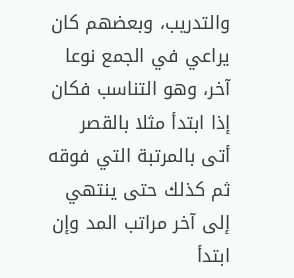والتدريب، وبعضهم كان يراعي في الجمع نوعا آخر، وهو التناسب فكان إذا ابتدأ مثلا بالقصر أتى بالمرتبة التي فوقه ثم كذلك حتى ينتهي إلى آخر مراتب المد وإن ابتدأ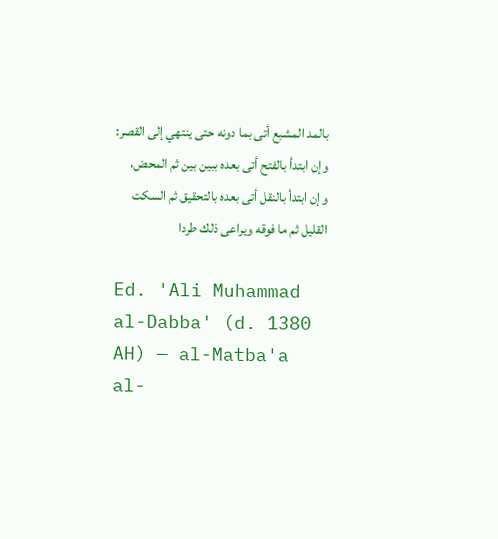بالمد المشبع أتى بما دونه حتى ينتهي إلى القصر: وإن ابتدأ بالفتح أتى بعده ببين بين ثم المحض، وإن ابتدأ بالنقل أتى بعده بالتحقيق ثم السكت القليل ثم ما فوقه ويراعى ذلك طردا

Ed. 'Ali Muhammad al-Dabba' (d. 1380 AH) — al-Matba'a al-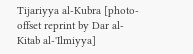Tijariyya al-Kubra [photo-offset reprint by Dar al-Kitab al-'Ilmiyya]